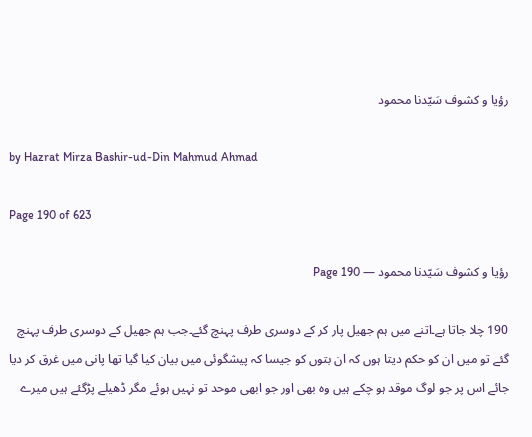رؤیا و کشوف سَیّدنا محمود

by Hazrat Mirza Bashir-ud-Din Mahmud Ahmad

Page 190 of 623

رؤیا و کشوف سَیّدنا محمود — Page 190

190 چلا جاتا ہے۔اتنے میں ہم جھیل پار کر کے دوسری طرف پہنچ گئے۔جب ہم جھیل کے دوسری طرف پہنچ گئے تو میں ان کو حکم دیتا ہوں کہ ان بتوں کو جیسا کہ پیشگوئی میں بیان کیا گیا تھا پانی میں غرق کر دیا جائے اس پر جو لوگ موقد ہو چکے ہیں وہ بھی اور جو ابھی موحد تو نہیں ہوئے مگر ڈھیلے پڑگئے ہیں میرے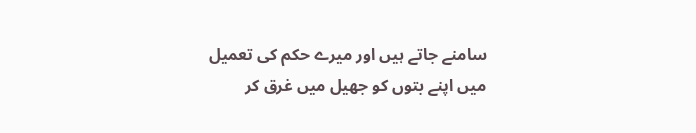سامنے جاتے ہیں اور میرے حکم کی تعمیل میں اپنے بتوں کو جھیل میں غرق کر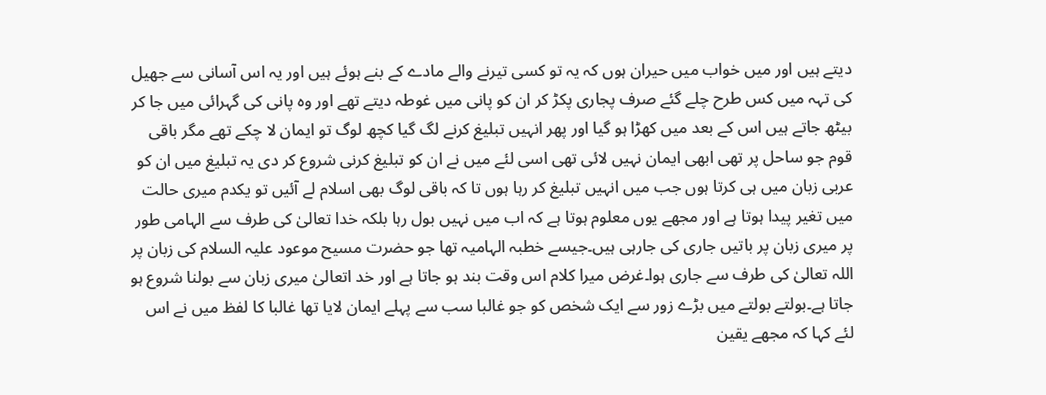دیتے ہیں اور میں خواب میں حیران ہوں کہ یہ تو کسی تیرنے والے مادے کے بنے ہوئے ہیں اور یہ اس آسانی سے جھیل کی تہہ میں کس طرح چلے گئے صرف پجاری پکڑ کر ان کو پانی میں غوطہ دیتے تھے اور وہ پانی کی گہرائی میں جا کر بیٹھ جاتے ہیں اس کے بعد میں کھڑا ہو گیا اور پھر انہیں تبلیغ کرنے لگ گیا کچھ لوگ تو ایمان لا چکے تھے مگر باقی قوم جو ساحل پر تھی ابھی ایمان نہیں لائی تھی اسی لئے میں نے ان کو تبلیغ کرنی شروع کر دی یہ تبلیغ میں ان کو عربی زبان میں ہی کرتا ہوں جب میں انہیں تبلیغ کر رہا ہوں تا کہ باقی لوگ بھی اسلام لے آئیں تو یکدم میری حالت میں تغیر پیدا ہوتا ہے اور مجھے یوں معلوم ہوتا ہے کہ اب میں نہیں بول رہا بلکہ خدا تعالیٰ کی طرف سے الہامی طور پر میری زبان پر باتیں جاری کی جارہی ہیں۔جیسے خطبہ الہامیہ تھا جو حضرت مسیح موعود علیہ السلام کی زبان پر اللہ تعالیٰ کی طرف سے جاری ہوا۔غرض میرا کلام اس وقت بند ہو جاتا ہے اور خد اتعالیٰ میری زبان سے بولنا شروع ہو جاتا ہے۔بولتے بولتے میں بڑے زور سے ایک شخص کو جو غالبا سب سے پہلے ایمان لایا تھا غالبا کا لفظ میں نے اس لئے کہا کہ مجھے یقین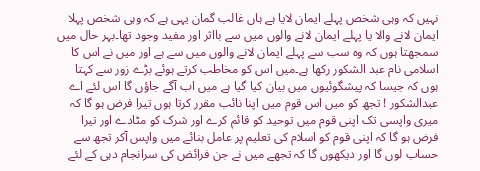نہیں کہ وہی شخص پہلے ایمان لایا ہے ہاں غالب گمان یہی ہے کہ وہی شخص پہلا ایمان لانے والا یا پہلے ایمان لانے والوں میں سے بااثر اور مفید وجود تھا۔بہر حال میں سمجھتا ہوں کہ وہ سب سے پہلے ایمان لانے والوں میں سے ہے اور میں نے اس کا اسلامی نام عبد الشکور رکھا ہے۔میں اس کو مخاطب کرتے ہوئے بڑے زور سے کہتا ہوں کہ جیسا کہ پیشگوئیوں میں بیان کیا گیا ہے میں اب آگے جاؤں گا اس لئے اے عبدالشکور ! تجھ کو میں اس قوم میں اپنا نائب مقرر کرتا ہوں تیرا فرض ہو گا کہ میری واپسی تک اپنی قوم میں توحید کو قائم کرے اور شرک کو مٹادے اور تیرا فرض ہو گا کہ اپنی قوم کو اسلام کی تعلیم پر عامل بنائے میں واپس آکر تجھ سے حساب لوں گا اور دیکھوں گا کہ تجھے میں نے جن فرائض کی سرانجام دہی کے لئے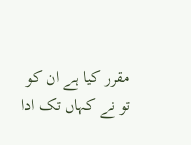مقرر کیا ہے ان کو تو نے کہاں تک ادا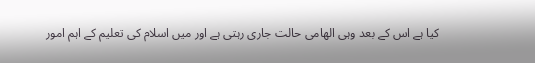کیا ہے اس کے بعد وہی الهامی حالت جاری رہتی ہے اور میں اسلام کی تعلیم کے اہم امور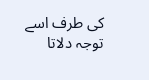کی طرف اسے توجہ دلاتا